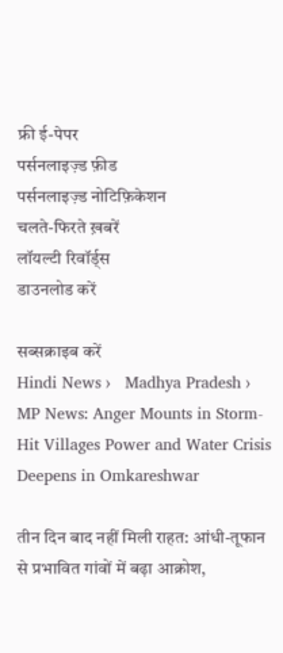फ्री ई-पेपर
पर्सनलाइज़्ड फ़ीड
पर्सनलाइज़्ड नोटिफ़िकेशन
चलते-फिरते ख़बरें
लॉयल्टी रिवॉर्ड्स
डाउनलोड करें

सब्सक्राइब करें
Hindi News ›   Madhya Pradesh ›   MP News: Anger Mounts in Storm-Hit Villages Power and Water Crisis Deepens in Omkareshwar

तीन दिन बाद नहीं मिली राहत: आंधी-तूफान से प्रभावित गांवों में बढ़ा आक्रोश,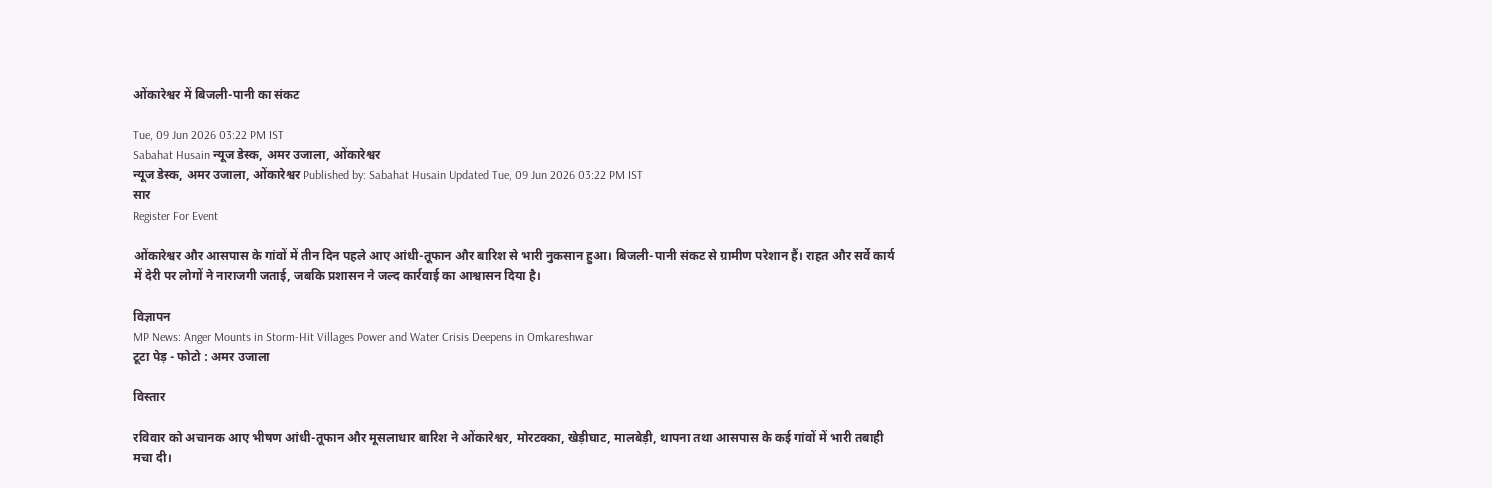ओंकारेश्वर में बिजली-पानी का संकट

Tue, 09 Jun 2026 03:22 PM IST
Sabahat Husain न्यूज डेस्क, अमर उजाला, ओंकारेश्वर
न्यूज डेस्क, अमर उजाला, ओंकारेश्वर Published by: Sabahat Husain Updated Tue, 09 Jun 2026 03:22 PM IST
सार
Register For Event

ओंकारेश्वर और आसपास के गांवों में तीन दिन पहले आए आंधी-तूफान और बारिश से भारी नुकसान हुआ। बिजली-पानी संकट से ग्रामीण परेशान हैं। राहत और सर्वे कार्य में देरी पर लोगों ने नाराजगी जताई, जबकि प्रशासन ने जल्द कार्रवाई का आश्वासन दिया है।

विज्ञापन
MP News: Anger Mounts in Storm-Hit Villages Power and Water Crisis Deepens in Omkareshwar
टूटा पेड़ - फोटो : अमर उजाला

विस्तार

रविवार को अचानक आए भीषण आंधी-तूफान और मूसलाधार बारिश ने ओंकारेश्वर, मोरटक्का, खेड़ीघाट, मालबेड़ी, थापना तथा आसपास के कई गांवों में भारी तबाही मचा दी।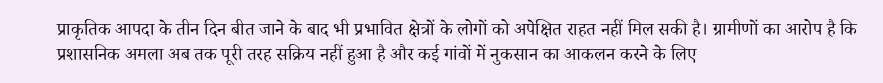प्राकृतिक आपदा के तीन दिन बीत जाने के बाद भी प्रभावित क्षेत्रों के लोगों को अपेक्षित राहत नहीं मिल सकी है। ग्रामीणों का आरोप है कि प्रशासनिक अमला अब तक पूरी तरह सक्रिय नहीं हुआ है और कई गांवों में नुकसान का आकलन करने के लिए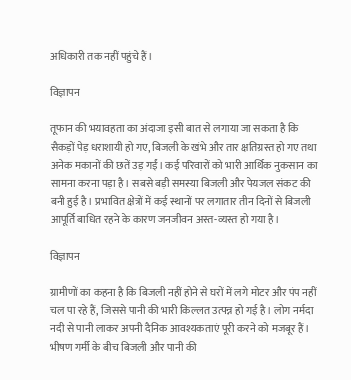अधिकारी तक नहीं पहुंचे हैं।

विज्ञापन

तूफान की भयावहता का अंदाजा इसी बात से लगाया जा सकता है कि सैकड़ों पेड़ धराशायी हो गए, बिजली के खंभे और तार क्षतिग्रस्त हो गए तथा अनेक मकानों की छतें उड़ गईं। कई परिवारों को भारी आर्थिक नुकसान का सामना करना पड़ा है। सबसे बड़ी समस्या बिजली और पेयजल संकट की बनी हुई है। प्रभावित क्षेत्रों में कई स्थानों पर लगातार तीन दिनों से बिजली आपूर्ति बाधित रहने के कारण जनजीवन अस्त-व्यस्त हो गया है।

विज्ञापन

ग्रामीणों का कहना है कि बिजली नहीं होने से घरों में लगे मोटर और पंप नहीं चल पा रहे हैं, जिससे पानी की भारी किल्लत उत्पन्न हो गई है। लोग नर्मदा नदी से पानी लाकर अपनी दैनिक आवश्यकताएं पूरी करने को मजबूर हैं। भीषण गर्मी के बीच बिजली और पानी की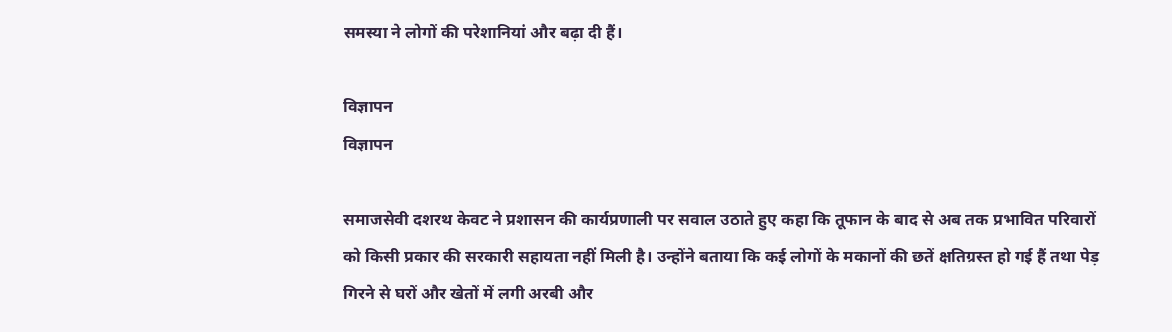समस्या ने लोगों की परेशानियां और बढ़ा दी हैं।

विज्ञापन
विज्ञापन

समाजसेवी दशरथ केवट ने प्रशासन की कार्यप्रणाली पर सवाल उठाते हुए कहा कि तूफान के बाद से अब तक प्रभावित परिवारों को किसी प्रकार की सरकारी सहायता नहीं मिली है। उन्होंने बताया कि कई लोगों के मकानों की छतें क्षतिग्रस्त हो गई हैं तथा पेड़ गिरने से घरों और खेतों में लगी अरबी और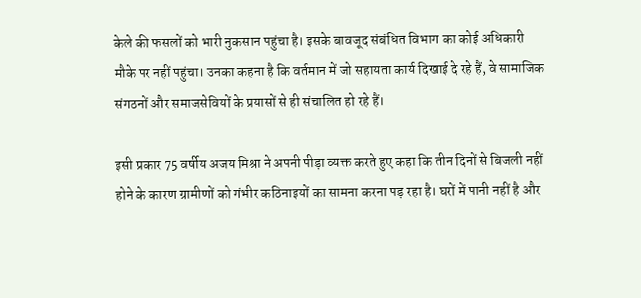केले की फसलों को भारी नुकसान पहुंचा है। इसके बावजूद संबंधित विभाग का कोई अधिकारी मौके पर नहीं पहुंचा। उनका कहना है कि वर्तमान में जो सहायता कार्य दिखाई दे रहे हैं, वे सामाजिक संगठनों और समाजसेवियों के प्रयासों से ही संचालित हो रहे हैं।

इसी प्रकार 75 वर्षीय अजय मिश्रा ने अपनी पीड़ा व्यक्त करते हुए कहा कि तीन दिनों से बिजली नहीं होने के कारण ग्रामीणों को गंभीर कठिनाइयों का सामना करना पड़ रहा है। घरों में पानी नहीं है और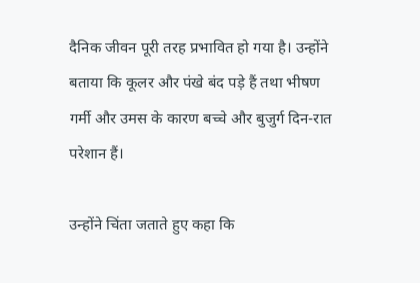दैनिक जीवन पूरी तरह प्रभावित हो गया है। उन्होंने बताया कि कूलर और पंखे बंद पड़े हैं तथा भीषण गर्मी और उमस के कारण बच्चे और बुजुर्ग दिन-रात परेशान हैं।

उन्होंने चिंता जताते हुए कहा कि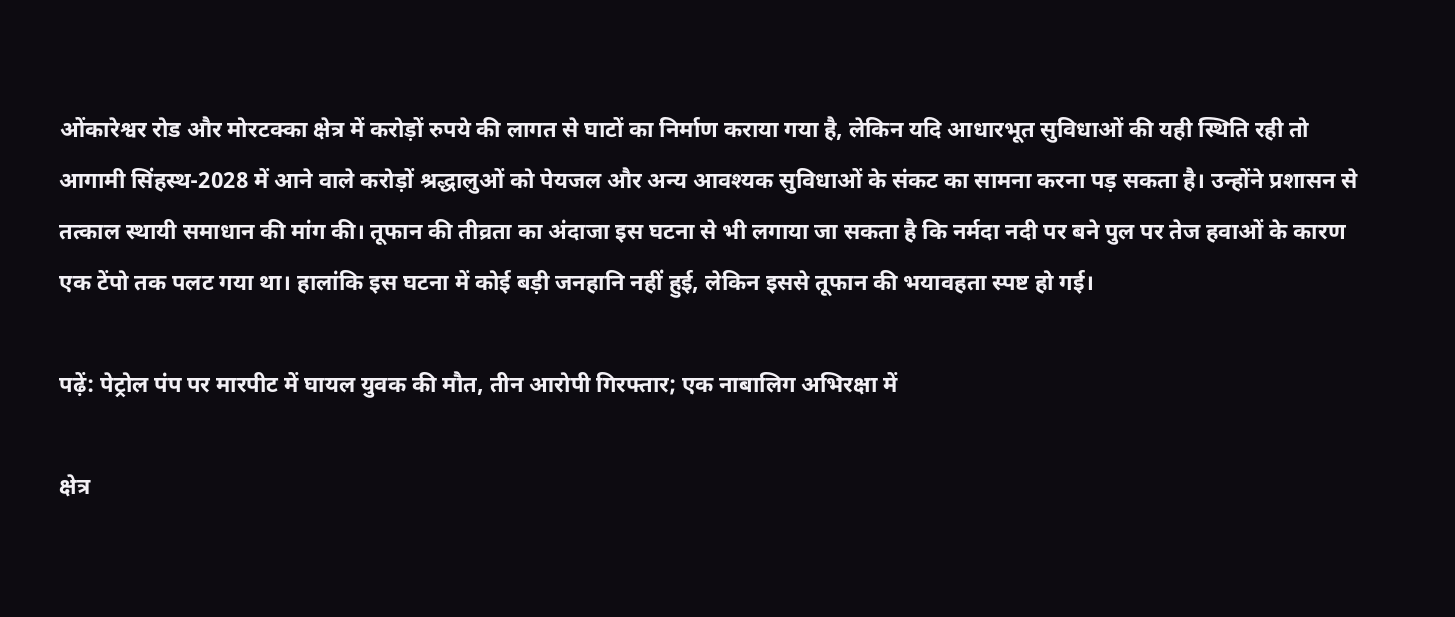ओंकारेश्वर रोड और मोरटक्का क्षेत्र में करोड़ों रुपये की लागत से घाटों का निर्माण कराया गया है, लेकिन यदि आधारभूत सुविधाओं की यही स्थिति रही तो आगामी सिंहस्थ-2028 में आने वाले करोड़ों श्रद्धालुओं को पेयजल और अन्य आवश्यक सुविधाओं के संकट का सामना करना पड़ सकता है। उन्होंने प्रशासन से तत्काल स्थायी समाधान की मांग की। तूफान की तीव्रता का अंदाजा इस घटना से भी लगाया जा सकता है कि नर्मदा नदी पर बने पुल पर तेज हवाओं के कारण एक टेंपो तक पलट गया था। हालांकि इस घटना में कोई बड़ी जनहानि नहीं हुई, लेकिन इससे तूफान की भयावहता स्पष्ट हो गई।

पढ़ें: पेट्रोल पंप पर मारपीट में घायल युवक की मौत, तीन आरोपी गिरफ्तार; एक नाबालिग अभिरक्षा में

क्षेत्र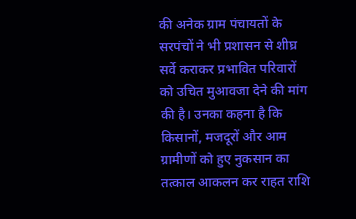की अनेक ग्राम पंचायतों के सरपंचों ने भी प्रशासन से शीघ्र सर्वे कराकर प्रभावित परिवारों को उचित मुआवजा देने की मांग की है। उनका कहना है कि किसानों, मजदूरों और आम ग्रामीणों को हुए नुकसान का तत्काल आकलन कर राहत राशि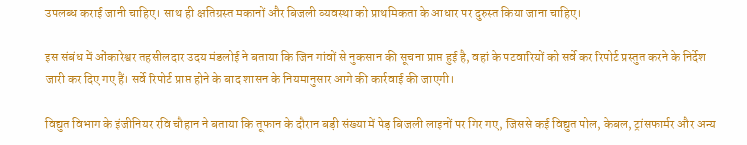उपलब्ध कराई जानी चाहिए। साथ ही क्षतिग्रस्त मकानों और बिजली व्यवस्था को प्राथमिकता के आधार पर दुरुस्त किया जाना चाहिए।

इस संबंध में ओंकारेश्वर तहसीलदार उदय मंडलोई ने बताया कि जिन गांवों से नुकसान की सूचना प्राप्त हुई है, वहां के पटवारियों को सर्वे कर रिपोर्ट प्रस्तुत करने के निर्देश जारी कर दिए गए हैं। सर्वे रिपोर्ट प्राप्त होने के बाद शासन के नियमानुसार आगे की कार्रवाई की जाएगी।

विद्युत विभाग के इंजीनियर रवि चौहान ने बताया कि तूफान के दौरान बड़ी संख्या में पेड़ बिजली लाइनों पर गिर गए, जिससे कई विद्युत पोल, केबल, ट्रांसफार्मर और अन्य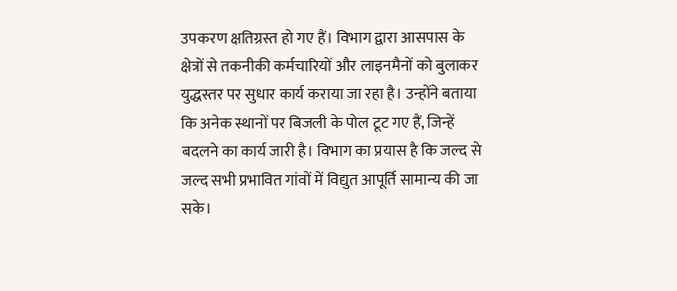उपकरण क्षतिग्रस्त हो गए हैं। विभाग द्वारा आसपास के क्षेत्रों से तकनीकी कर्मचारियों और लाइनमैनों को बुलाकर युद्धस्तर पर सुधार कार्य कराया जा रहा है। उन्होंने बताया कि अनेक स्थानों पर बिजली के पोल टूट गए हैं, जिन्हें बदलने का कार्य जारी है। विभाग का प्रयास है कि जल्द से जल्द सभी प्रभावित गांवों में विद्युत आपूर्ति सामान्य की जा सके।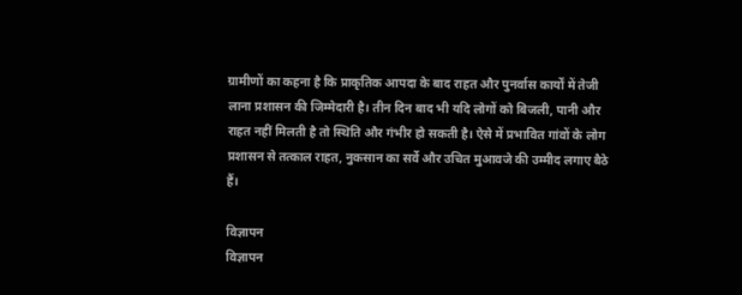ग्रामीणों का कहना है कि प्राकृतिक आपदा के बाद राहत और पुनर्वास कार्यों में तेजी लाना प्रशासन की जिम्मेदारी है। तीन दिन बाद भी यदि लोगों को बिजली, पानी और राहत नहीं मिलती है तो स्थिति और गंभीर हो सकती है। ऐसे में प्रभावित गांवों के लोग प्रशासन से तत्काल राहत, नुकसान का सर्वे और उचित मुआवजे की उम्मीद लगाए बैठे हैं।

विज्ञापन
विज्ञापन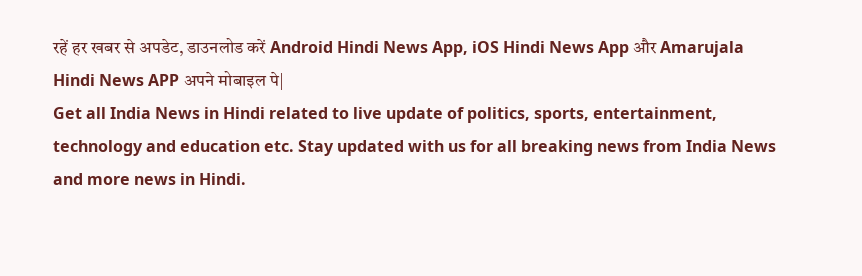रहें हर खबर से अपडेट, डाउनलोड करें Android Hindi News App, iOS Hindi News App और Amarujala Hindi News APP अपने मोबाइल पे|
Get all India News in Hindi related to live update of politics, sports, entertainment, technology and education etc. Stay updated with us for all breaking news from India News and more news in Hindi.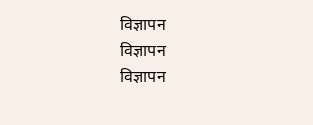विज्ञापन
विज्ञापन
विज्ञापन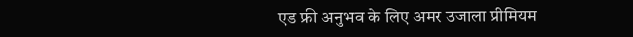एड फ्री अनुभव के लिए अमर उजाला प्रीमियम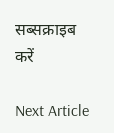सब्सक्राइब करें

Next Article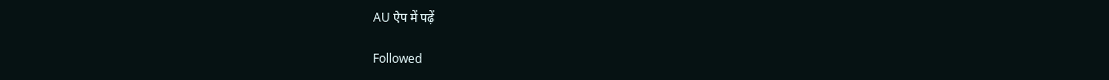AU ऐप में पढ़ें

Followed